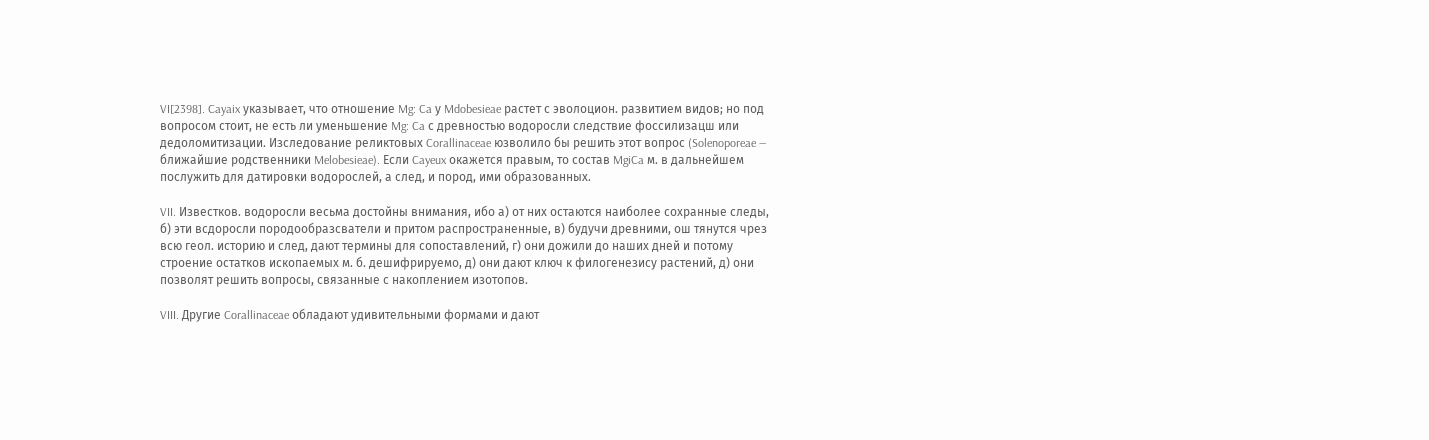VI[2398]. Cayaix указывает, что отношение Mg: Ca у Mdobesieae растет с эволоцион. развитием видов; но под вопросом стоит, не есть ли уменьшение Mg: Ca с древностью водоросли следствие фоссилизацш или дедоломитизации. Изследование реликтовых Corallinaceae юзволило бы решить этот вопрос (Solenoporeae — ближайшие родственники Melobesieae). Если Cayeux окажется правым, то состав MgiCa м. в дальнейшем послужить для датировки водорослей, а след, и пород, ими образованных.

VII. Известков. водоросли весьма достойны внимания, ибо а) от них остаются наиболее сохранные следы, б) эти всдоросли породообразсватели и притом распространенные, в) будучи древними, ош тянутся чрез всю геол. историю и след, дают термины для сопоставлений, г) они дожили до наших дней и потому строение остатков ископаемых м. б. дешифрируемо, д) они дают ключ к филогенезису растений, д) они позволят решить вопросы, связанные с накоплением изотопов.

VIII. Другие Corallinaceae обладают удивительными формами и дают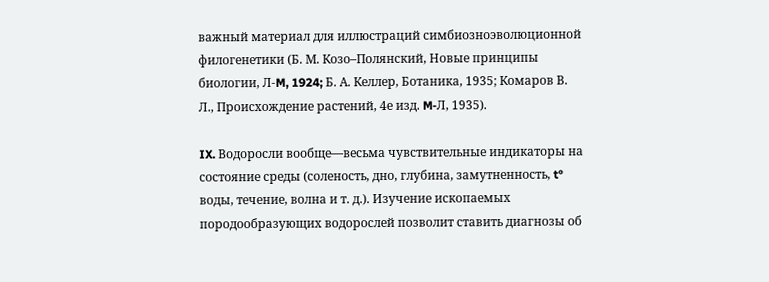важный материал для иллюстраций симбиозноэволюционной филогенетики (Б. М. Козо–Полянский, Новые принципы биологии, Л‑M, 1924; Б. А. Келлер, Ботаника, 1935; Комаров В. Л., Происхождение растений, 4е изд. M‑Л, 1935).

IX. Водоросли вообще—весьма чувствительные индикаторы на состояние среды (соленость, дно, глубина, замутненность, t° воды, течение, волна и т. д.). Изучение ископаемых породообразующих водорослей позволит ставить диагнозы об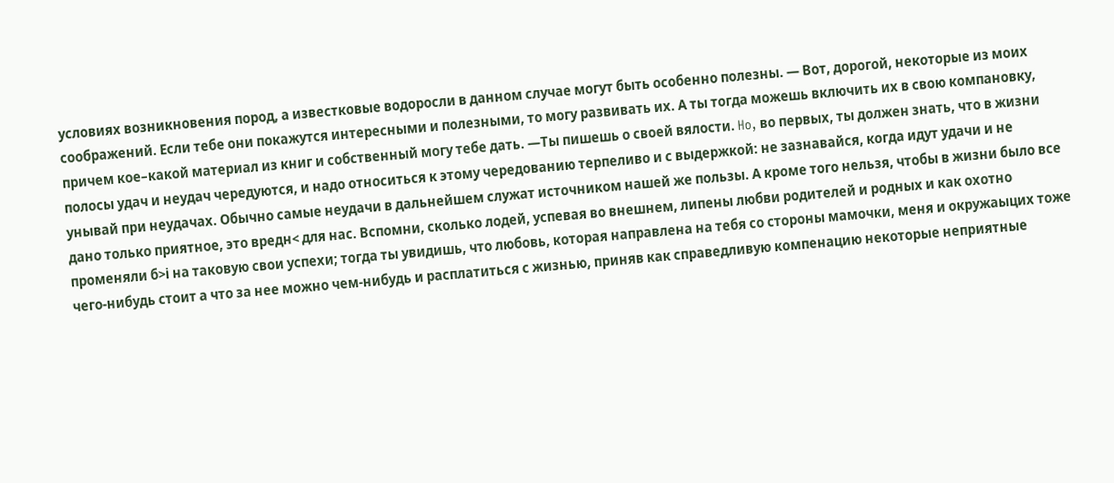условиях возникновения пород, а известковые водоросли в данном случае могут быть особенно полезны. — Вот, дорогой, некоторые из моих соображений. Если тебе они покажутся интересными и полезными, то могу развивать их. А ты тогда можешь включить их в свою компановку, причем кое–какой материал из книг и собственный могу тебе дать. —Ты пишешь о своей вялости. Ho, во первых, ты должен знать, что в жизни полосы удач и неудач чередуются, и надо относиться к этому чередованию терпеливо и с выдержкой: не зазнавайся, когда идут удачи и не унывай при неудачах. Обычно самые неудачи в дальнейшем служат источником нашей же пользы. А кроме того нельзя, чтобы в жизни было все дано только приятное, это вредн< для нас. Вспомни, сколько лодей, успевая во внешнем, липены любви родителей и родных и как охотно променяли б>і на таковую свои успехи; тогда ты увидишь, что любовь, которая направлена на тебя со стороны мамочки, меня и окружаыцих тоже чего‑нибудь стоит а что за нее можно чем‑нибудь и расплатиться с жизнью, приняв как справедливую компенацию некоторые неприятные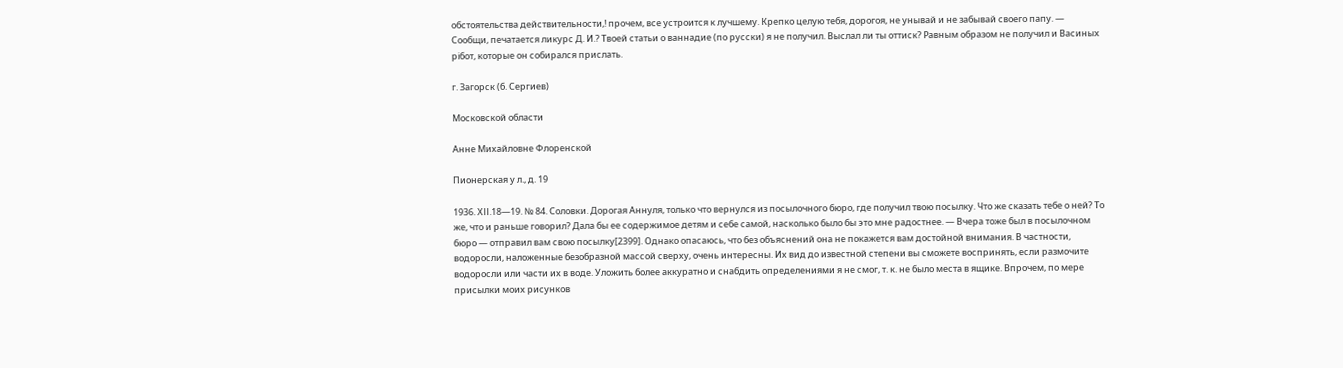обстоятельства действительности,! прочем, все устроится к лучшему. Крепко целую тебя, дорогоя, не унывай и не забывай своего папу. — Сообщи, печатается ликурс Д. И.? Твоей статьи о ваннадие (по русски) я не получил. Выслал ли ты оттиск? Равным образом не получил и Васиных рібот, которые он собирался прислать.

г. Загорск (б. Сергиев)

Московской области

Анне Михайловне Флоренской

Пионерская у л., д. 19

1936. ХІІ.18—19. № 84. Соловки. Дорогая Аннуля, только что вернулся из посылочного бюро, где получил твою посылку. Что же сказать тебе о ней? То же, что и раньше говорил? Дала бы ее содержимое детям и себе самой, насколько было бы это мне радостнее. — Вчера тоже был в посылочном бюро — отправил вам свою посылку[2399]. Однако опасаюсь, что без объяснений она не покажется вам достойной внимания. В частности, водоросли, наложенные безобразной массой сверху, очень интересны. Их вид до известной степени вы сможете воспринять, если размочите водоросли или части их в воде. Уложить более аккуратно и снабдить определениями я не смог, т. к. не было места в ящике. Впрочем, по мере присылки моих рисунков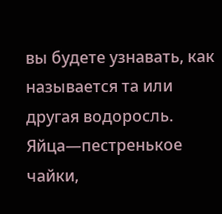вы будете узнавать, как называется та или другая водоросль. Яйца—пестренькое чайки,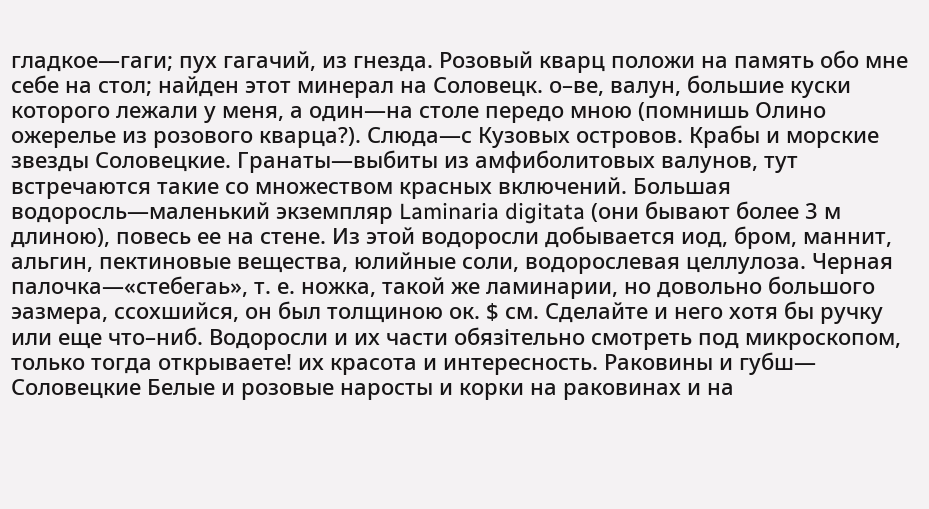гладкое—гаги; пух гагачий, из гнезда. Розовый кварц положи на память обо мне себе на стол; найден этот минерал на Соловецк. о–ве, валун, большие куски которого лежали у меня, а один—на столе передо мною (помнишь Олино ожерелье из розового кварца?). Слюда—с Кузовых островов. Крабы и морские звезды Соловецкие. Гранаты—выбиты из амфиболитовых валунов, тут встречаются такие со множеством красных включений. Большая водоросль—маленький экземпляр Laminaria digitata (они бывают более 3 м длиною), повесь ее на стене. Из этой водоросли добывается иод, бром, маннит, альгин, пектиновые вещества, юлийные соли, водорослевая целлулоза. Черная палочка—«стебегаь», т. е. ножка, такой же ламинарии, но довольно большого эазмера, ссохшийся, он был толщиною ок. $ см. Сделайте и него хотя бы ручку или еще что–ниб. Водоросли и их части обязітельно смотреть под микроскопом, только тогда открываете! их красота и интересность. Раковины и губш— Соловецкие Белые и розовые наросты и корки на раковинах и на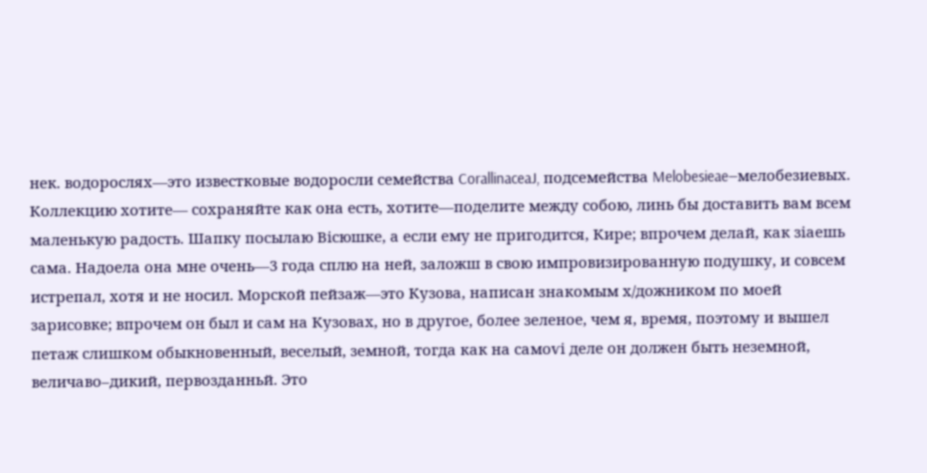нек. водорослях—это известковые водоросли семейства CorallinaceaJ, подсемейства Melobesieae—мелобезиевых. Коллекцию хотите— сохраняйте как она есть, хотите—поделите между собою, линь бы доставить вам всем маленькую радость. Шапку посылаю Вісюшке, а если ему не пригодится, Кире; впрочем делай, как зіаешь сама. Надоела она мне очень—3 года сплю на ней, заложш в свою импровизированную подушку, и совсем истрепал, хотя и не носил. Морской пейзаж—это Кузова, написан знакомым х/дожником по моей зарисовке; впрочем он был и сам на Кузовах, но в другое, более зеленое, чем я, время, поэтому и вышел петаж слишком обыкновенный, веселый, земной, тогда как на самоѵі деле он должен быть неземной, величаво–дикий, первозданньй. Это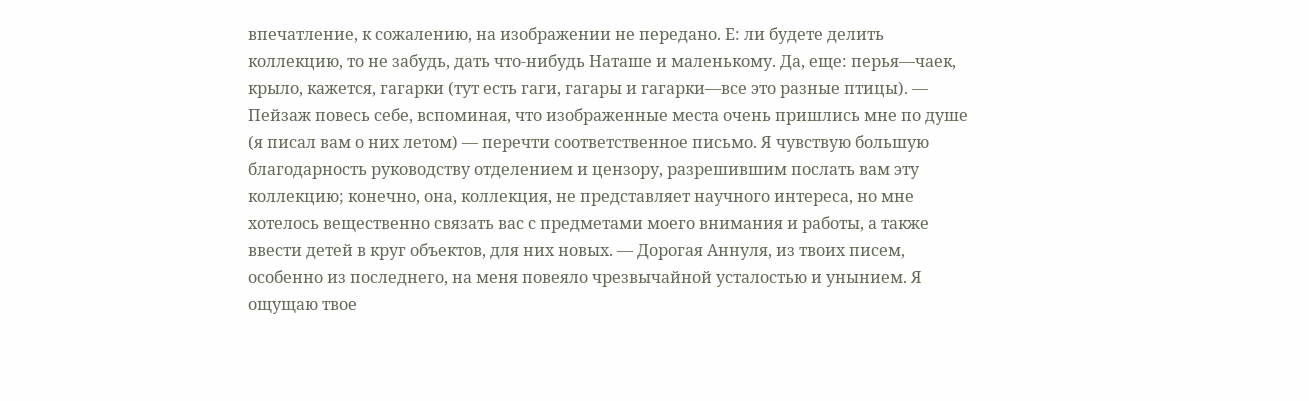впечатление, к сожалению, на изображении не передано. Е: ли будете делить коллекцию, то не забудь, дать что‑нибудь Наташе и маленькому. Да, еще: перья—чаек, крыло, кажется, гагарки (тут есть гаги, гагары и гагарки—все это разные птицы). — Пейзаж повесь себе, вспоминая, что изображенные места очень пришлись мне по душе (я писал вам о них летом) — перечти соответственное письмо. Я чувствую большую благодарность руководству отделением и цензору, разрешившим послать вам эту коллекцию; конечно, она, коллекция, не представляет научного интереса, но мне хотелось вещественно связать вас с предметами моего внимания и работы, а также ввести детей в круг объектов, для них новых. — Дорогая Аннуля, из твоих писем, особенно из последнего, на меня повеяло чрезвычайной усталостью и унынием. Я ощущаю твое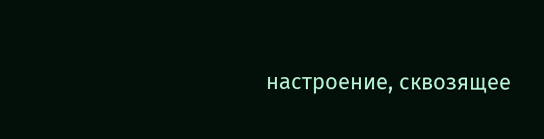настроение, сквозящее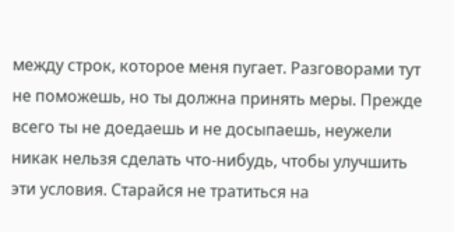между строк, которое меня пугает. Разговорами тут не поможешь, но ты должна принять меры. Прежде всего ты не доедаешь и не досыпаешь, неужели никак нельзя сделать что‑нибудь, чтобы улучшить эти условия. Старайся не тратиться на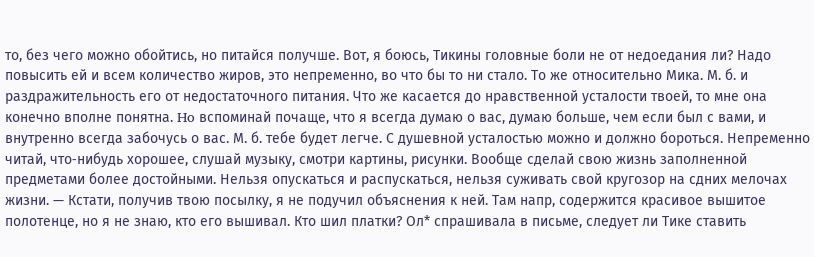то, без чего можно обойтись, но питайся получше. Вот, я боюсь, Тикины головные боли не от недоедания ли? Надо повысить ей и всем количество жиров, это непременно, во что бы то ни стало. То же относительно Мика. М. б. и раздражительность его от недостаточного питания. Что же касается до нравственной усталости твоей, то мне она конечно вполне понятна. Ho вспоминай почаще, что я всегда думаю о вас, думаю больше, чем если был с вами, и внутренно всегда забочусь о вас. М. б. тебе будет легче. С душевной усталостью можно и должно бороться. Непременно читай, что‑нибудь хорошее, слушай музыку, смотри картины, рисунки. Вообще сделай свою жизнь заполненной предметами более достойными. Нельзя опускаться и распускаться, нельзя суживать свой кругозор на сдних мелочах жизни. — Кстати, получив твою посылку, я не подучил объяснения к ней. Там напр, содержится красивое вышитое полотенце, но я не знаю, кто его вышивал. Кто шил платки? Ол* спрашивала в письме, следует ли Тике ставить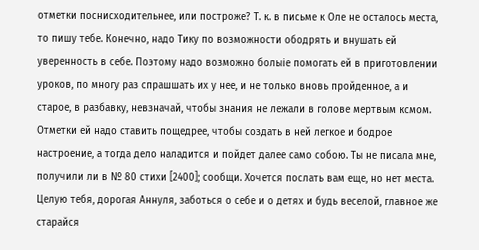отметки поснисходительнее, или построже? Т. к. в письме к Оле не осталось места, то пишу тебе. Конечно, надо Тику по возможности ободрять и внушать ей уверенность в себе. Поэтому надо возможно болыіе помогать ей в приготовлении уроков, по многу раз спрашшать их у нее, и не только вновь пройденное, а и старое, в разбавку, невзначай, чтобы знания не лежали в голове мертвым ксмом. Отметки ей надо ставить пощедрее, чтобы создать в ней легкое и бодрое настроение, а тогда дело наладится и пойдет далее само собою. Ты не писала мне, получили ли в № 80 стихи [2400]; сообщи. Хочется послать вам еще, но нет места. Целую тебя, дорогая Аннуля, заботься о себе и о детях и будь веселой, главное же старайся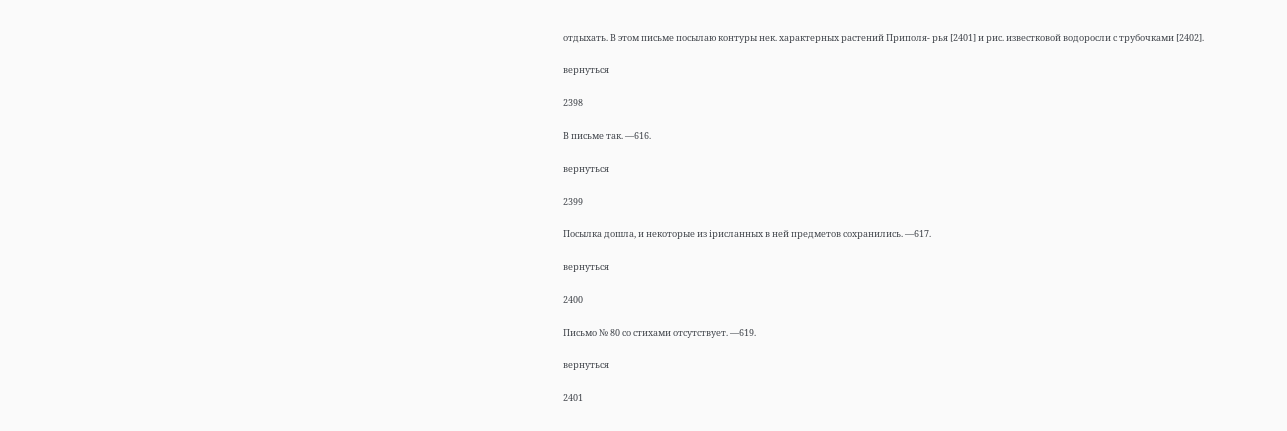отдыхать. В этом письме посылаю контуры нек. характерных растений Приполя- рья [2401] и рис. известковой водоросли с трубочками [2402].

вернуться

2398

В письме так. —616.

вернуться

2399

Посылка дошла, и некоторые из ірисланных в ней предметов сохранились. —617.

вернуться

2400

Письмо № 80 со стихами отсутствует. —619.

вернуться

2401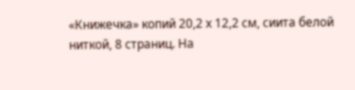«Книжечка» копий 20,2 х 12,2 см, сиита белой ниткой, 8 страниц. На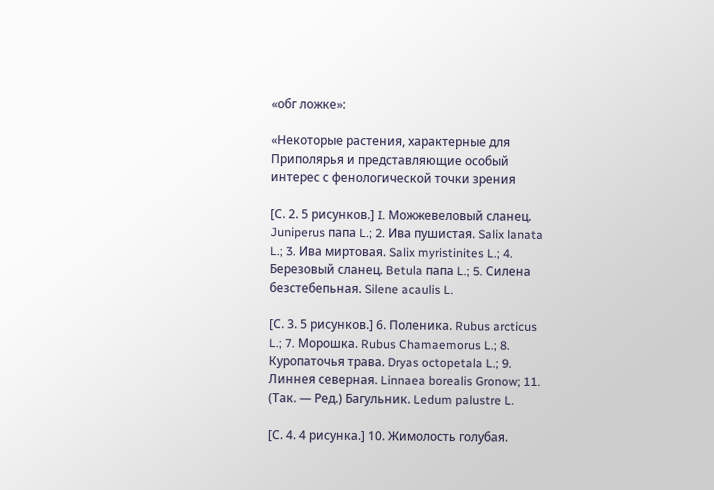«обг ложке»:

«Некоторые растения, характерные для Приполярья и представляющие особый интерес с фенологической точки зрения

[С. 2. 5 рисунков.] I. Можжевеловый сланец. Juniperus папа L.; 2. Ива пушистая. Salix lanata L.; 3. Ива миртовая. Salix myristinites L.; 4. Березовый сланец. Betula папа L.; 5. Силена безстебепьная. Silene acaulis L.

[С. 3. 5 рисунков.] 6. Поленика. Rubus arcticus L.; 7. Морошка. Rubus Chamaemorus L.; 8. Куропаточья трава. Dryas octopetala L.; 9. Линнея северная. Linnaea borealis Gronow; 11. (Так. — Ред.) Багульник. Ledum palustre L.

[С. 4. 4 рисунка.] 10. Жимолость голубая.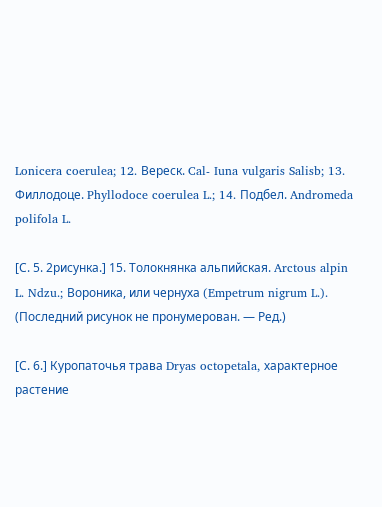Lonicera coerulea; 12. Вереск. Cal- Iuna vulgaris Salisb; 13. Филлодоце. Phyllodoce coerulea L.; 14. Подбел. Andromeda polifola L.

[С. 5. 2рисунка.] 15. Толокнянка альпийская. Arctous alpin L. Ndzu.; Вороника, или чернуха (Empetrum nigrum L.). (Последний рисунок не пронумерован. — Ред.)

[С. 6.] Куропаточья трава Dryas octopetala, характерное растение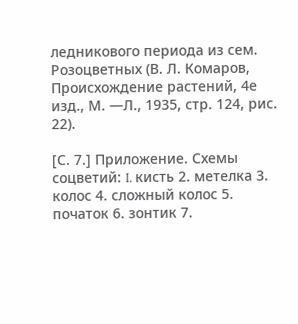ледникового периода из сем. Розоцветных (В. Л. Комаров, Происхождение растений, 4е изд., М. —Л., 1935, стр. 124, рис. 22).

[С. 7.] Приложение. Схемы соцветий: I. кисть 2. метелка 3. колос 4. сложный колос 5. початок 6. зонтик 7.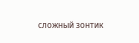сложный зонтик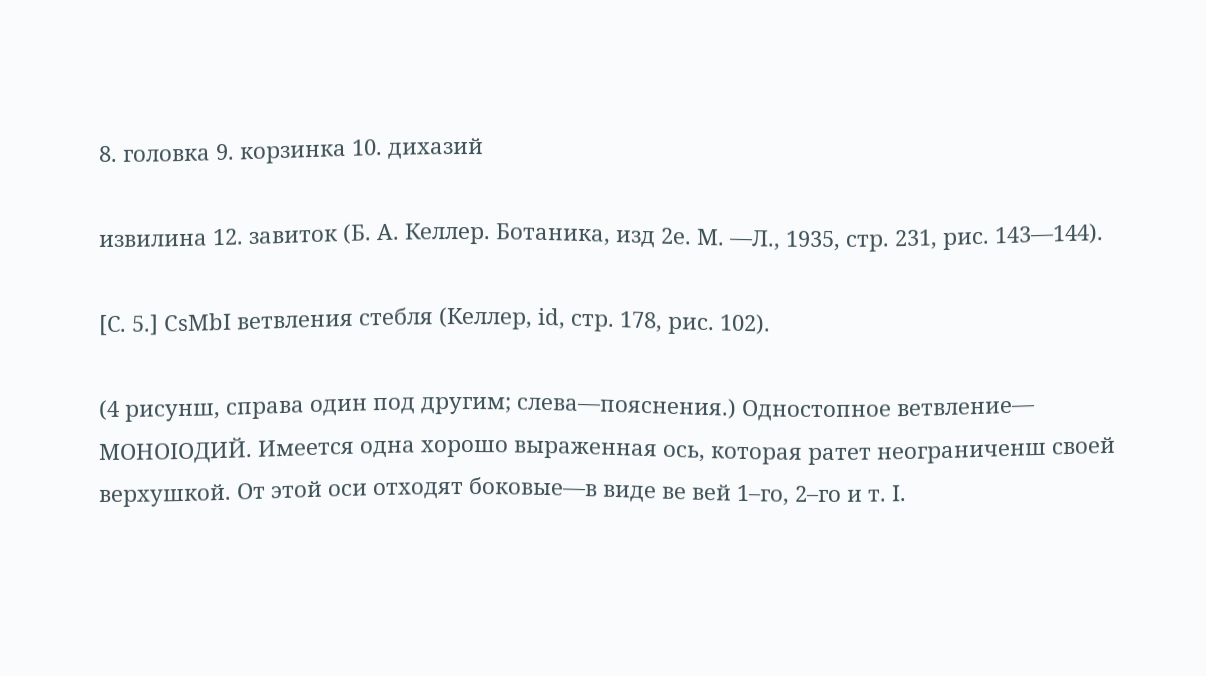8. головка 9. корзинка 10. дихазий

извилина 12. завиток (Б. А. Келлер. Ботаника, изд 2е. М. —Л., 1935, стр. 231, рис. 143—144).

[С. 5.] CsMbI ветвления стебля (Келлер, id, стр. 178, рис. 102).

(4 рисунш, справа один под другим; слева—пояснения.) Одностопное ветвление— МОНОІОДИЙ. Имеется одна хорошо выраженная ось, которая ратет неограниченш своей верхушкой. От этой оси отходят боковые—в виде ве вей 1–го, 2–го и т. I.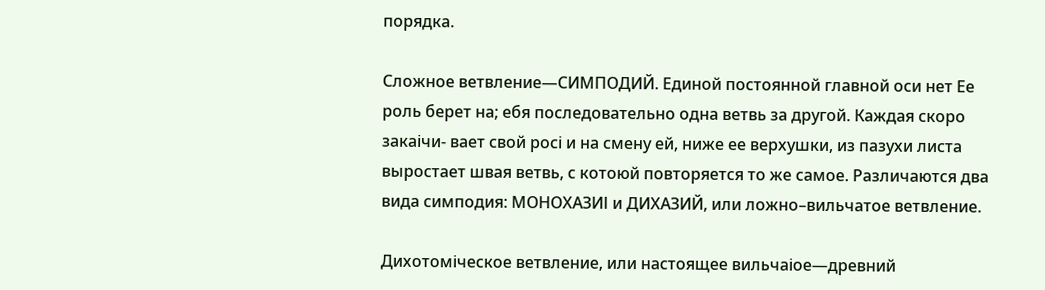порядка.

Сложное ветвление—СИМПОДИЙ. Единой постоянной главной оси нет Ее роль берет на; ебя последовательно одна ветвь за другой. Каждая скоро закаічи- вает свой росі и на смену ей, ниже ее верхушки, из пазухи листа выростает швая ветвь, с котоюй повторяется то же самое. Различаются два вида симподия: МОНОХАЗИІ и ДИХАЗИЙ, или ложно–вильчатое ветвление.

Дихотоміческое ветвление, или настоящее вильчаіое—древний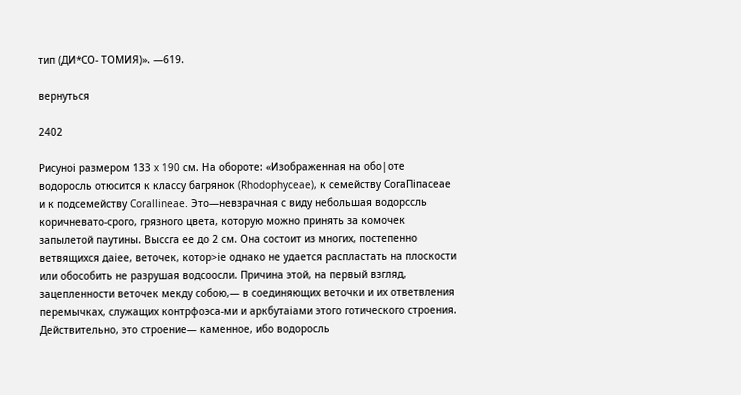тип (ДИ*СО- ТОМИЯ)». —619.

вернуться

2402

Рисуноі размером 133 x 190 см. На обороте: «Изображенная на обо|оте водоросль отюсится к классу багрянок (Rhodophyceae), к семейству СогаПіпасеае и к подсемейству Corallineae. Это—невзрачная с виду небольшая водорссль коричневато-срого, грязного цвета, которую можно принять за комочек запылетой паутины. Выссга ее до 2 см. Она состоит из многих, постепенно ветвящихся даіее, веточек, котор>іе однако не удается распластать на плоскости или обособить не разрушая водсоосли. Причина этой, на первый взгляд, зацепленности веточек мекду собою,— в соединяющих веточки и их ответвления перемычках, служащих контрфоэса-ми и аркбутаіами этого готического строения. Действительно, это строение— каменное, ибо водоросль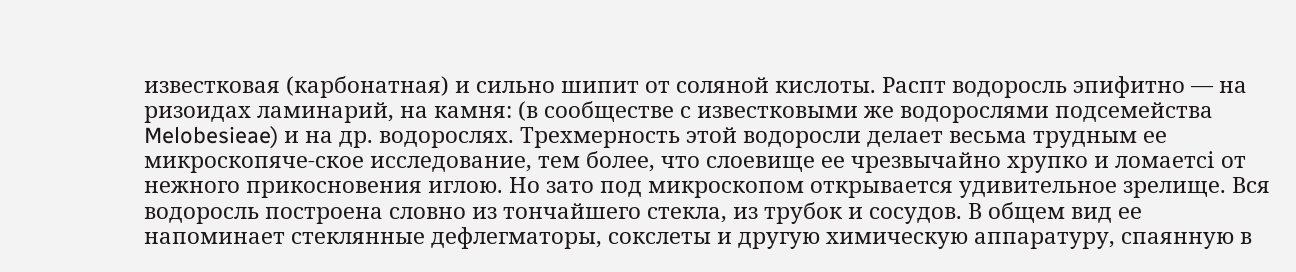известковая (карбонатная) и сильно шипит от соляной кислоты. Распт водоросль эпифитно — на ризоидах ламинарий, на камня: (в сообществе с известковыми же водорослями подсемейства Melobesieae) и на др. водорослях. Трехмерность этой водоросли делает весьма трудным ее микроскопяче-ское исследование, тем более, что слоевище ее чрезвычайно хрупко и ломаетсі от нежного прикосновения иглою. Но зато под микроскопом открывается удивительное зрелище. Вся водоросль построена словно из тончайшего стекла, из трубок и сосудов. В общем вид ее напоминает стеклянные дефлегматоры, сокслеты и другую химическую аппаратуру, спаянную в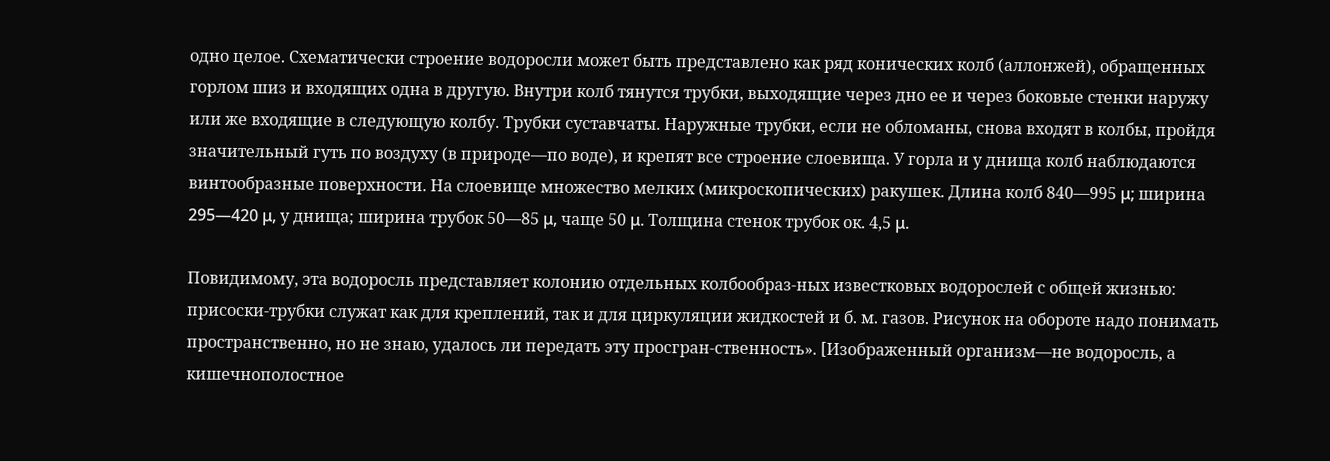одно целое. Схематически строение водоросли может быть представлено как ряд конических колб (аллонжей), обращенных горлом шиз и входящих одна в другую. Внутри колб тянутся трубки, выходящие через дно ее и через боковые стенки наружу или же входящие в следующую колбу. Трубки суставчаты. Наружные трубки, если не обломаны, снова входят в колбы, пройдя значительный гуть по воздуху (в природе—по воде), и крепят все строение слоевища. У горла и у днища колб наблюдаются винтообразные поверхности. На слоевище множество мелких (микроскопических) ракушек. Длина колб 840—995 μ; ширина 295—420 μ, у днища; ширина трубок 50—85 μ, чаще 50 μ. Толщина стенок трубок ок. 4,5 μ.

Повидимому, эта водоросль представляет колонию отдельных колбообраз-ных известковых водорослей с общей жизнью: присоски-трубки служат как для креплений, так и для циркуляции жидкостей и б. м. газов. Рисунок на обороте надо понимать пространственно, но не знаю, удалось ли передать эту просгран-ственность». [Изображенный организм—не водоросль, а кишечнополостное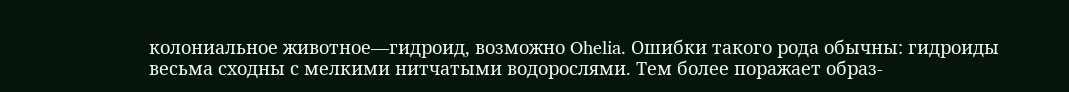колониальное животное—гидроид, возможно Ohelia. Ошибки такого рода обычны: гидроиды весьма сходны с мелкими нитчатыми водорослями. Тем более поражает образ-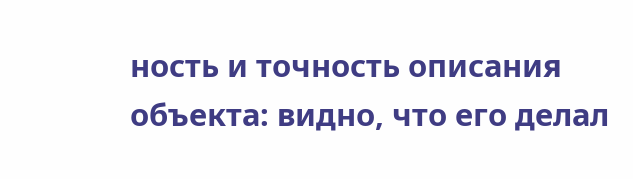ность и точность описания объекта: видно, что его делал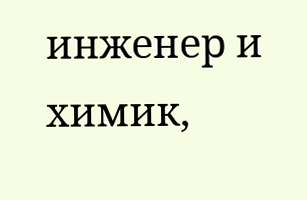инженер и химик,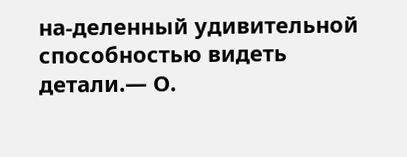на-деленный удивительной способностью видеть детали.— О.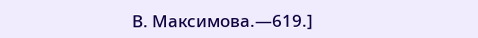В. Максимова.—619.]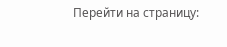Перейти на страницу: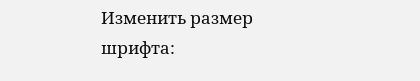Изменить размер шрифта: